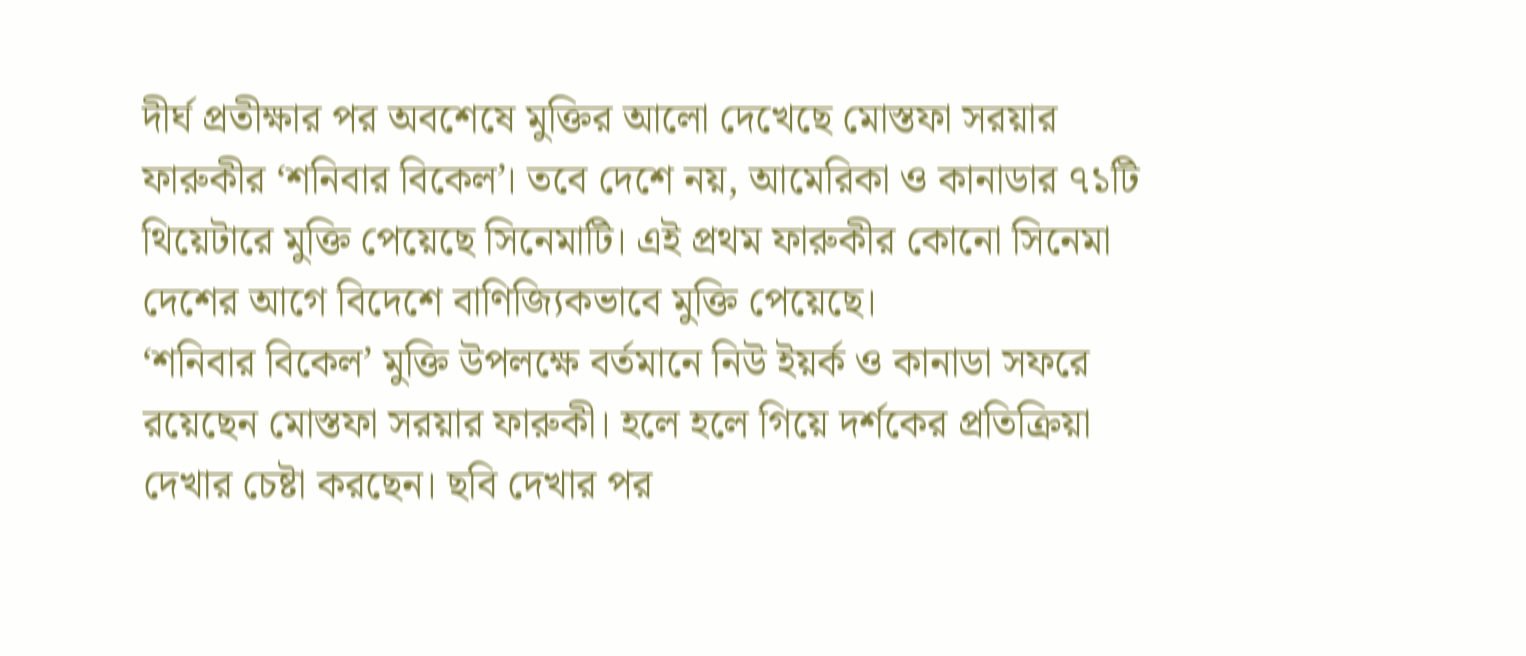দীর্ঘ প্রতীক্ষার পর অবশেষে মুক্তির আলো দেখেছে মোস্তফা সরয়ার ফারুকীর ‘শনিবার বিকেল’। তবে দেশে নয়, আমেরিকা ও কানাডার ৭১টি থিয়েটারে মুক্তি পেয়েছে সিনেমাটি। এই প্রথম ফারুকীর কোনো সিনেমা দেশের আগে বিদেশে বাণিজ্যিকভাবে মুক্তি পেয়েছে।
‘শনিবার বিকেল’ মুক্তি উপলক্ষে বর্তমানে নিউ ইয়র্ক ও কানাডা সফরে রয়েছেন মোস্তফা সরয়ার ফারুকী। হলে হলে গিয়ে দর্শকের প্রতিক্রিয়া দেখার চেষ্টা করছেন। ছবি দেখার পর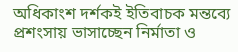অধিকাংশ দর্শকই ইতিবাচক মন্তব্যে প্রশংসায় ভাসাচ্ছেন নির্মাতা ও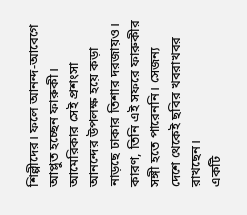শিল্পীদের। ফলে আনন্দ-আবেগে আপ্লুত হচ্ছেন ফারুকী।
আমেরিকার সেই প্রশংসা আনন্দের উপলক্ষ হয়ে কড়া নাড়ছে ঢাকার তিশার দরজায়ও। কারণ, তিনি এই সফরে ফারুকীর সঙ্গী হতে পারেননি। সেজন্য দেশে থেকেই ছবির খবরাখবর রাখছেন।
একটি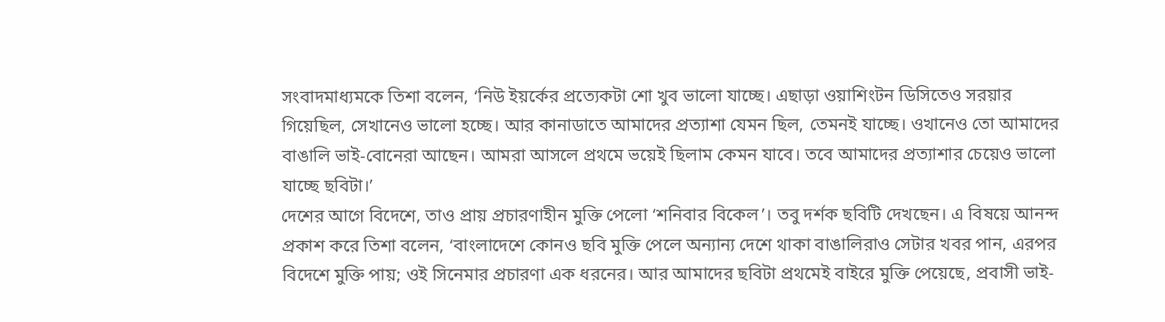সংবাদমাধ্যমকে তিশা বলেন, ‘নিউ ইয়র্কের প্রত্যেকটা শো খুব ভালো যাচ্ছে। এছাড়া ওয়াশিংটন ডিসিতেও সরয়ার গিয়েছিল, সেখানেও ভালো হচ্ছে। আর কানাডাতে আমাদের প্রত্যাশা যেমন ছিল, তেমনই যাচ্ছে। ওখানেও তো আমাদের বাঙালি ভাই-বোনেরা আছেন। আমরা আসলে প্রথমে ভয়েই ছিলাম কেমন যাবে। তবে আমাদের প্রত্যাশার চেয়েও ভালো যাচ্ছে ছবিটা।’
দেশের আগে বিদেশে, তাও প্রায় প্রচারণাহীন মুক্তি পেলো ‘শনিবার বিকেল’। তবু দর্শক ছবিটি দেখছেন। এ বিষয়ে আনন্দ প্রকাশ করে তিশা বলেন, ‘বাংলাদেশে কোনও ছবি মুক্তি পেলে অন্যান্য দেশে থাকা বাঙালিরাও সেটার খবর পান, এরপর বিদেশে মুক্তি পায়; ওই সিনেমার প্রচারণা এক ধরনের। আর আমাদের ছবিটা প্রথমেই বাইরে মুক্তি পেয়েছে, প্রবাসী ভাই-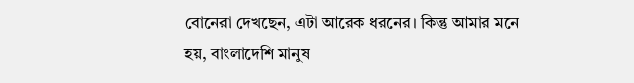বোনেরা দেখছেন, এটা আরেক ধরনের। কিন্তু আমার মনে হয়, বাংলাদেশি মানুষ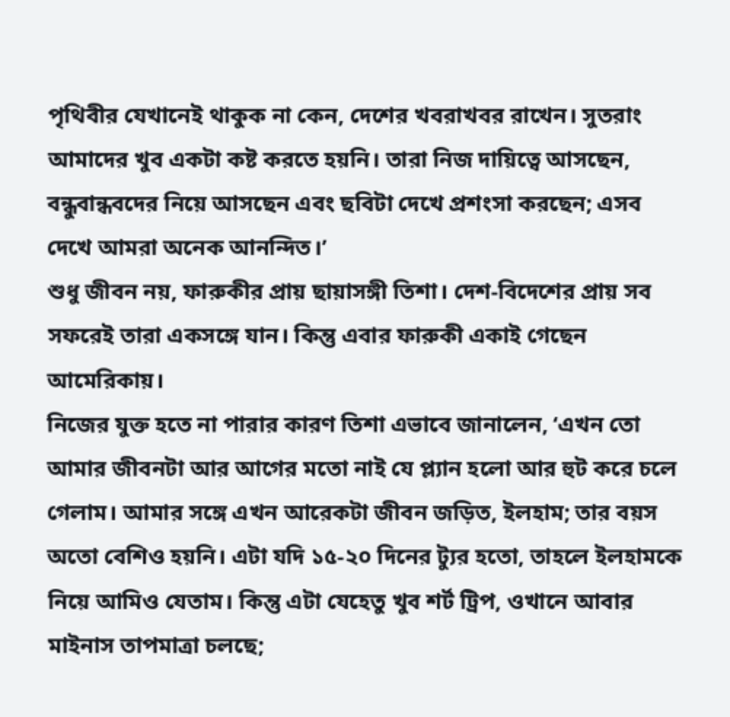পৃথিবীর যেখানেই থাকুক না কেন, দেশের খবরাখবর রাখেন। সুতরাং আমাদের খুব একটা কষ্ট করতে হয়নি। তারা নিজ দায়িত্বে আসছেন, বন্ধুবান্ধবদের নিয়ে আসছেন এবং ছবিটা দেখে প্রশংসা করছেন; এসব দেখে আমরা অনেক আনন্দিত।’
শুধু জীবন নয়, ফারুকীর প্রায় ছায়াসঙ্গী তিশা। দেশ-বিদেশের প্রায় সব সফরেই তারা একসঙ্গে যান। কিন্তু এবার ফারুকী একাই গেছেন আমেরিকায়।
নিজের যুক্ত হতে না পারার কারণ তিশা এভাবে জানালেন, ‘এখন তো আমার জীবনটা আর আগের মতো নাই যে প্ল্যান হলো আর হুট করে চলে গেলাম। আমার সঙ্গে এখন আরেকটা জীবন জড়িত, ইলহাম; তার বয়স অতো বেশিও হয়নি। এটা যদি ১৫-২০ দিনের ট্যুর হতো, তাহলে ইলহামকে নিয়ে আমিও যেতাম। কিন্তু এটা যেহেতু খুব শর্ট ট্রিপ, ওখানে আবার মাইনাস তাপমাত্রা চলছে;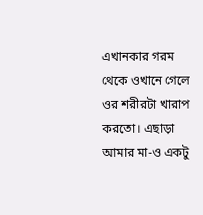এখানকার গরম থেকে ওখানে গেলে ওর শরীরটা খারাপ করতো। এছাড়া আমার মা-ও একটু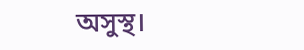অসুস্থ।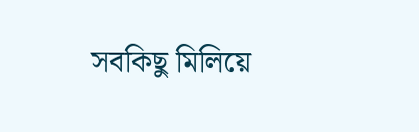সবকিছু মিলিয়ে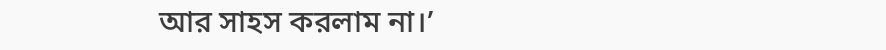আর সাহস করলাম না।’